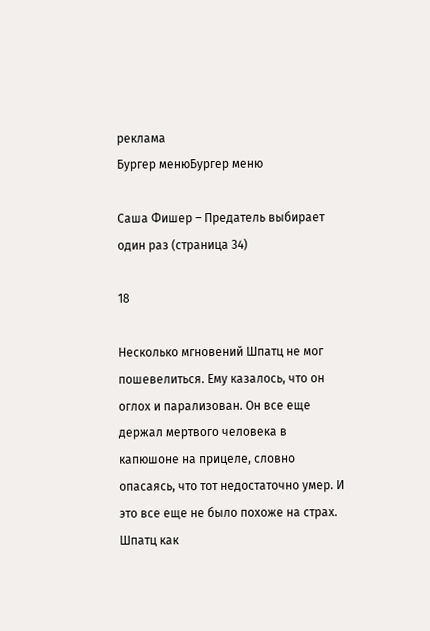реклама
Бургер менюБургер меню

Саша Фишер – Предатель выбирает один раз (страница 34)

18

Несколько мгновений Шпатц не мог пошевелиться. Ему казалось, что он оглох и парализован. Он все еще держал мертвого человека в капюшоне на прицеле, словно опасаясь, что тот недостаточно умер. И это все еще не было похоже на страх. Шпатц как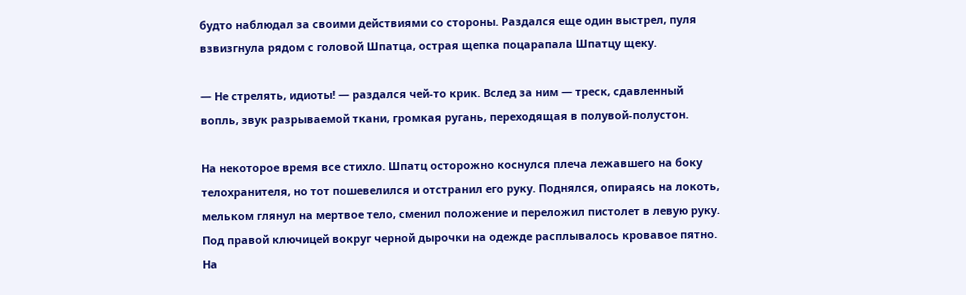будто наблюдал за своими действиями со стороны. Раздался еще один выстрел, пуля взвизгнула рядом с головой Шпатца, острая щепка поцарапала Шпатцу щеку.

— Не стрелять, идиоты! — раздался чей-то крик. Вслед за ним — треск, сдавленный вопль, звук разрываемой ткани, громкая ругань, переходящая в полувой-полустон.

На некоторое время все стихло. Шпатц осторожно коснулся плеча лежавшего на боку телохранителя, но тот пошевелился и отстранил его руку. Поднялся, опираясь на локоть, мельком глянул на мертвое тело, сменил положение и переложил пистолет в левую руку. Под правой ключицей вокруг черной дырочки на одежде расплывалось кровавое пятно. На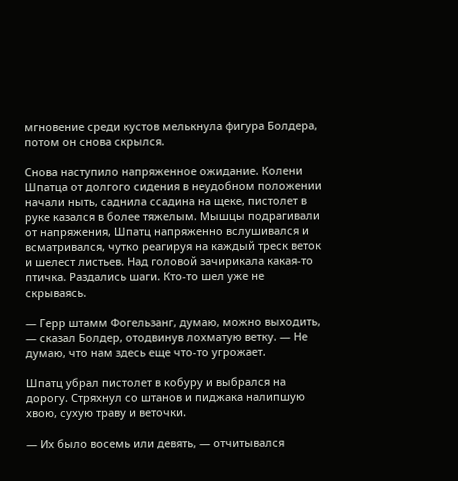мгновение среди кустов мелькнула фигура Болдера, потом он снова скрылся.

Снова наступило напряженное ожидание. Колени Шпатца от долгого сидения в неудобном положении начали ныть, саднила ссадина на щеке, пистолет в руке казался в более тяжелым. Мышцы подрагивали от напряжения, Шпатц напряженно вслушивался и всматривался, чутко реагируя на каждый треск веток и шелест листьев. Над головой зачирикала какая-то птичка. Раздались шаги. Кто-то шел уже не скрываясь.

— Герр штамм Фогельзанг, думаю, можно выходить, — сказал Болдер, отодвинув лохматую ветку. — Не думаю, что нам здесь еще что-то угрожает.

Шпатц убрал пистолет в кобуру и выбрался на дорогу. Стряхнул со штанов и пиджака налипшую хвою, сухую траву и веточки.

— Их было восемь или девять, — отчитывался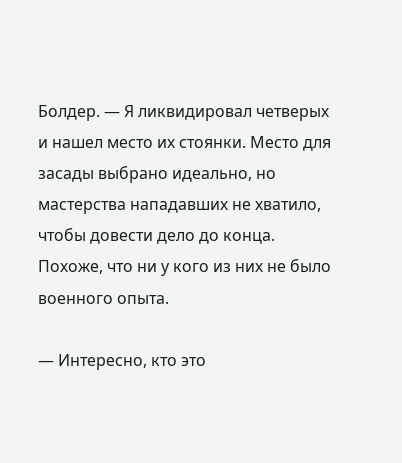Болдер. — Я ликвидировал четверых и нашел место их стоянки. Место для засады выбрано идеально, но мастерства нападавших не хватило, чтобы довести дело до конца. Похоже, что ни у кого из них не было военного опыта.

— Интересно, кто это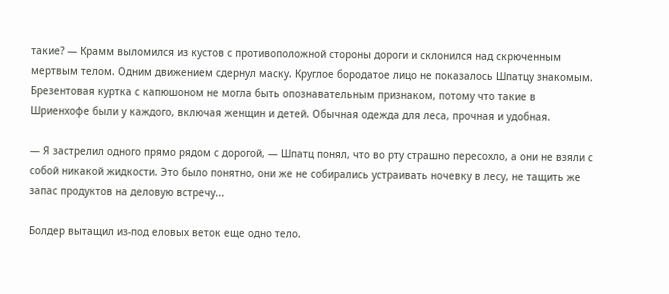такие? — Крамм выломился из кустов с противоположной стороны дороги и склонился над скрюченным мертвым телом. Одним движением сдернул маску. Круглое бородатое лицо не показалось Шпатцу знакомым. Брезентовая куртка с капюшоном не могла быть опознавательным признаком, потому что такие в Шриенхофе были у каждого, включая женщин и детей. Обычная одежда для леса, прочная и удобная.

— Я застрелил одного прямо рядом с дорогой, — Шпатц понял, что во рту страшно пересохло, а они не взяли с собой никакой жидкости. Это было понятно, они же не собирались устраивать ночевку в лесу, не тащить же запас продуктов на деловую встречу...

Болдер вытащил из-под еловых веток еще одно тело.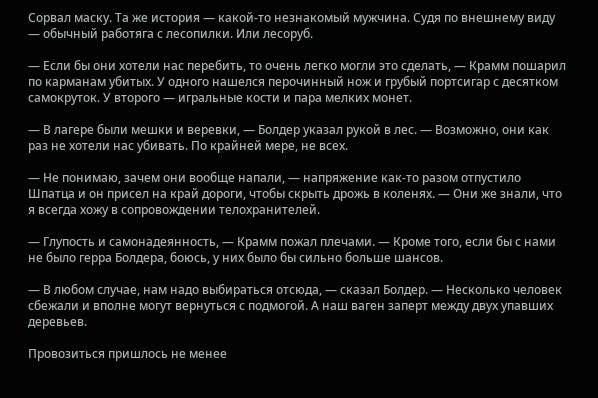Сорвал маску. Та же история — какой-то незнакомый мужчина. Судя по внешнему виду — обычный работяга с лесопилки. Или лесоруб.

— Если бы они хотели нас перебить, то очень легко могли это сделать, — Крамм пошарил по карманам убитых. У одного нашелся перочинный нож и грубый портсигар с десятком самокруток. У второго — игральные кости и пара мелких монет.

— В лагере были мешки и веревки, — Болдер указал рукой в лес. — Возможно, они как раз не хотели нас убивать. По крайней мере, не всех.

— Не понимаю, зачем они вообще напали, — напряжение как-то разом отпустило Шпатца и он присел на край дороги, чтобы скрыть дрожь в коленях. — Они же знали, что я всегда хожу в сопровождении телохранителей.

— Глупость и самонадеянность, — Крамм пожал плечами. — Кроме того, если бы с нами не было герра Болдера, боюсь, у них было бы сильно больше шансов.

— В любом случае, нам надо выбираться отсюда, — сказал Болдер. — Несколько человек сбежали и вполне могут вернуться с подмогой. А наш ваген заперт между двух упавших деревьев.

Провозиться пришлось не менее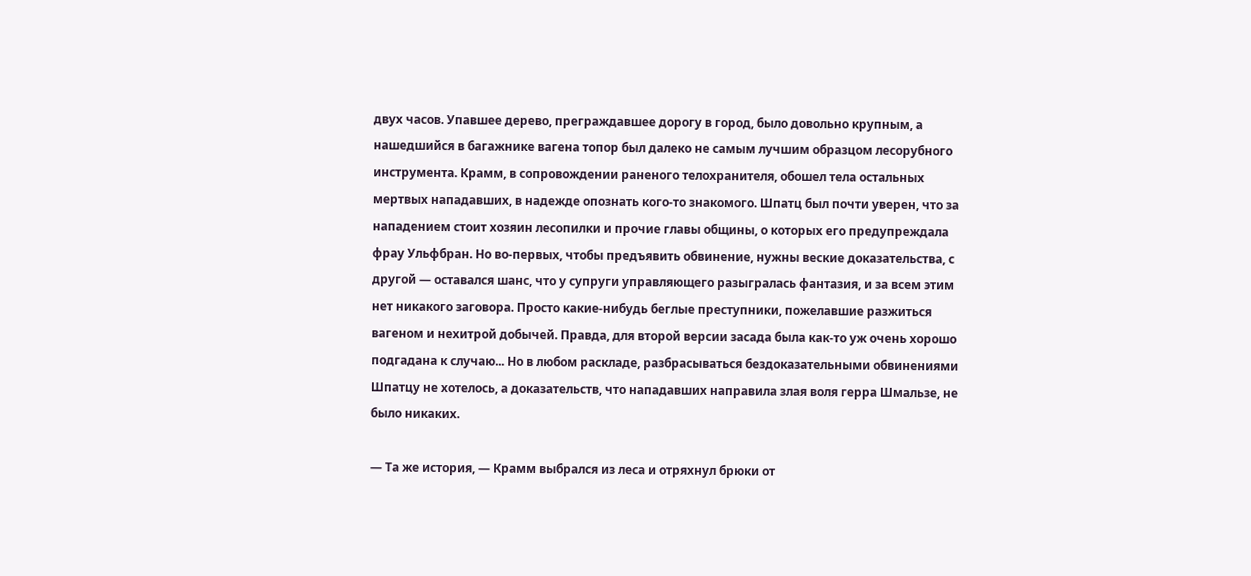двух часов. Упавшее дерево, преграждавшее дорогу в город, было довольно крупным, а нашедшийся в багажнике вагена топор был далеко не самым лучшим образцом лесорубного инструмента. Крамм, в сопровождении раненого телохранителя, обошел тела остальных мертвых нападавших, в надежде опознать кого-то знакомого. Шпатц был почти уверен, что за нападением стоит хозяин лесопилки и прочие главы общины, о которых его предупреждала фрау Ульфбран. Но во-первых, чтобы предъявить обвинение, нужны веские доказательства, с другой — оставался шанс, что у супруги управляющего разыгралась фантазия, и за всем этим нет никакого заговора. Просто какие-нибудь беглые преступники, пожелавшие разжиться вагеном и нехитрой добычей. Правда, для второй версии засада была как-то уж очень хорошо подгадана к случаю... Но в любом раскладе, разбрасываться бездоказательными обвинениями Шпатцу не хотелось, а доказательств, что нападавших направила злая воля герра Шмальзе, не было никаких.

— Та же история, — Крамм выбрался из леса и отряхнул брюки от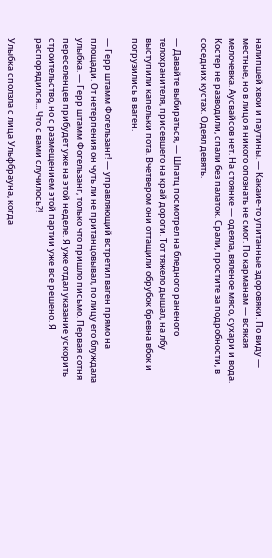налипшей хвои и паутины. — Какаие-то упитанные здоровяки. По виду — местные, но в лицо я никого опознать не смог. По карманам — всякая мелочевка. Аусвайсов нет. На стоянке — одеяла, вяленое мясо, сухари и вода. Костер не разводили, спали без палаток. Срали, простите за подробности, в соседних кустах. Одеял девять.

— Давайте выбираться, — Шпатц посмотрел на бледного раненого телохранителя, присевшего на край дороги. Тот тяжело дышал, на лбу выступили капельки пота. Вчетвером они оттащили обрубок бревна вбок и погрузились в ваген.

— Герр штамм Фогельзанг! — управляющий встретил ваген прямо на площади. От нетерпения он чуть ли не пританцовывал, по лицу его блуждала улыбка. — Герр штамм Фогельзанг, только что пришло письмо. Первая сотня переселенцев прибудет уже на этой неделе. Я уже отдал указание ускорить строительство, но с размещением этой партии уже все решено. Я распорядился... Что с вами случилось?!

Улыбка сползла с лица Ульфбрауна, когда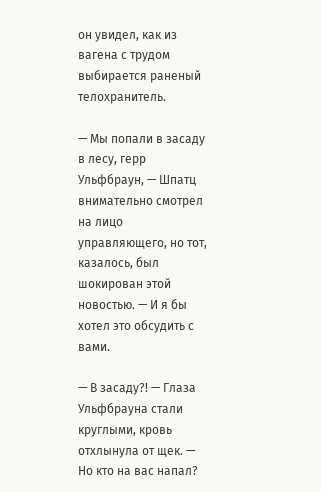он увидел, как из вагена с трудом выбирается раненый телохранитель.

— Мы попали в засаду в лесу, герр Ульфбраун, — Шпатц внимательно смотрел на лицо управляющего, но тот, казалось, был шокирован этой новостью. — И я бы хотел это обсудить с вами.

— В засаду?! — Глаза Ульфбрауна стали круглыми, кровь отхлынула от щек. — Но кто на вас напал?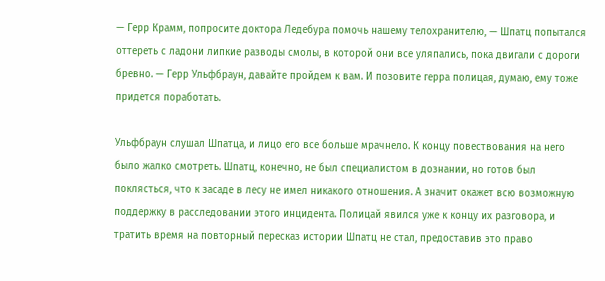— Герр Крамм, попросите доктора Ледебура помочь нашему телохранителю, — Шпатц попытался оттереть с ладони липкие разводы смолы, в которой они все уляпались, пока двигали с дороги бревно. — Герр Ульфбраун, давайте пройдем к вам. И позовите герра полицая, думаю, ему тоже придется поработать.

Ульфбраун слушал Шпатца, и лицо его все больше мрачнело. К концу повествования на него было жалко смотреть. Шпатц, конечно, не был специалистом в дознании, но готов был поклясться, что к засаде в лесу не имел никакого отношения. А значит окажет всю возможную поддержку в расследовании этого инцидента. Полицай явился уже к концу их разговора, и тратить время на повторный пересказ истории Шпатц не стал, предоставив это право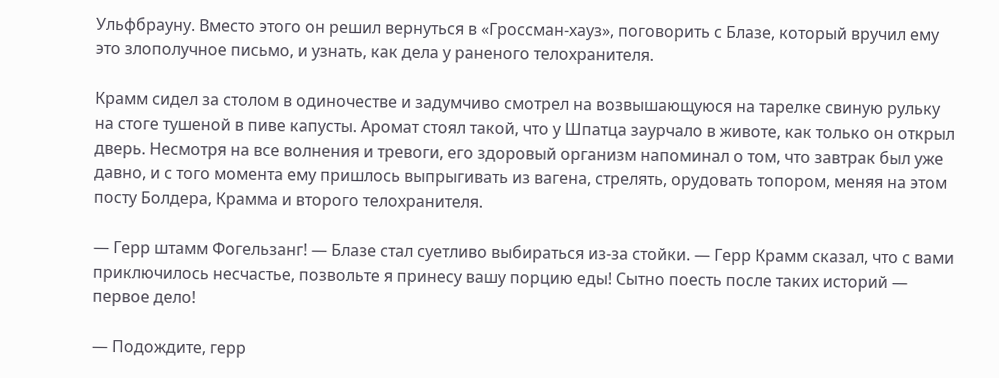Ульфбрауну. Вместо этого он решил вернуться в «Гроссман-хауз», поговорить с Блазе, который вручил ему это злополучное письмо, и узнать, как дела у раненого телохранителя.

Крамм сидел за столом в одиночестве и задумчиво смотрел на возвышающуюся на тарелке свиную рульку на стоге тушеной в пиве капусты. Аромат стоял такой, что у Шпатца заурчало в животе, как только он открыл дверь. Несмотря на все волнения и тревоги, его здоровый организм напоминал о том, что завтрак был уже давно, и с того момента ему пришлось выпрыгивать из вагена, стрелять, орудовать топором, меняя на этом посту Болдера, Крамма и второго телохранителя.

— Герр штамм Фогельзанг! — Блазе стал суетливо выбираться из-за стойки. — Герр Крамм сказал, что с вами приключилось несчастье, позвольте я принесу вашу порцию еды! Сытно поесть после таких историй — первое дело!

— Подождите, герр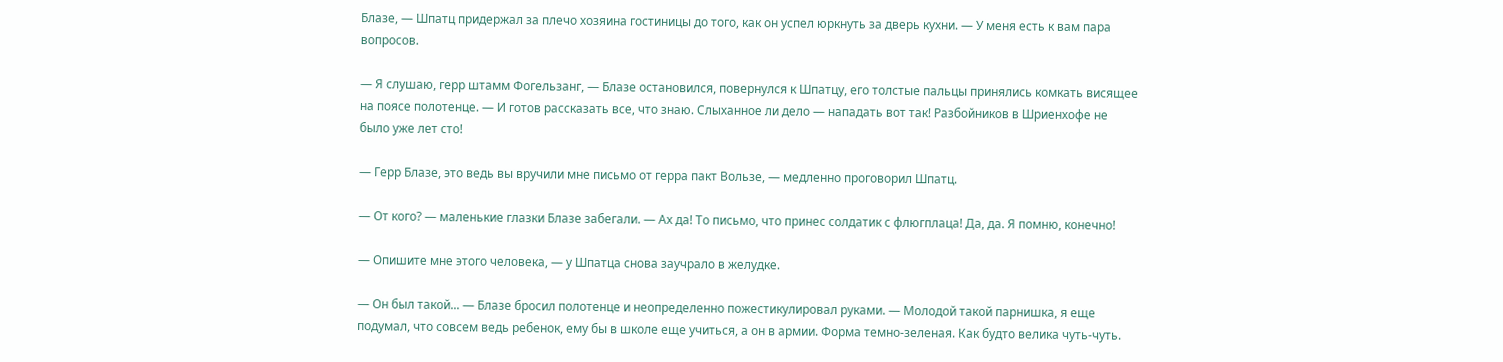Блазе, — Шпатц придержал за плечо хозяина гостиницы до того, как он успел юркнуть за дверь кухни. — У меня есть к вам пара вопросов.

— Я слушаю, герр штамм Фогельзанг, — Блазе остановился, повернулся к Шпатцу, его толстые пальцы принялись комкать висящее на поясе полотенце. — И готов рассказать все, что знаю. Слыханное ли дело — нападать вот так! Разбойников в Шриенхофе не было уже лет сто!

— Герр Блазе, это ведь вы вручили мне письмо от герра пакт Вользе, — медленно проговорил Шпатц.

— От кого? — маленькие глазки Блазе забегали. — Ах да! То письмо, что принес солдатик с флюгплаца! Да, да. Я помню, конечно!

— Опишите мне этого человека, — у Шпатца снова заучрало в желудке.

— Он был такой... — Блазе бросил полотенце и неопределенно пожестикулировал руками. — Молодой такой парнишка, я еще подумал, что совсем ведь ребенок, ему бы в школе еще учиться, а он в армии. Форма темно-зеленая. Как будто велика чуть-чуть.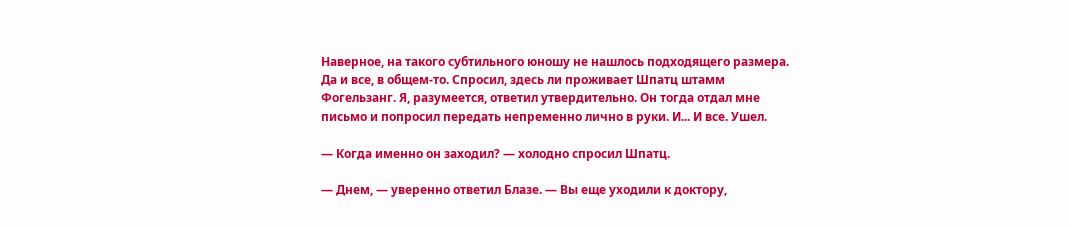Наверное, на такого субтильного юношу не нашлось подходящего размера. Да и все, в общем-то. Спросил, здесь ли проживает Шпатц штамм Фогельзанг. Я, разумеется, ответил утвердительно. Он тогда отдал мне письмо и попросил передать непременно лично в руки. И... И все. Ушел.

— Когда именно он заходил? — холодно спросил Шпатц.

— Днем, — уверенно ответил Блазе. — Вы еще уходили к доктору,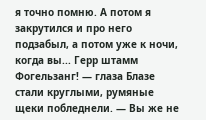я точно помню. А потом я закрутился и про него подзабыл, а потом уже к ночи, когда вы... Герр штамм Фогельзанг! — глаза Блазе стали круглыми, румяные щеки побледнели. — Вы же не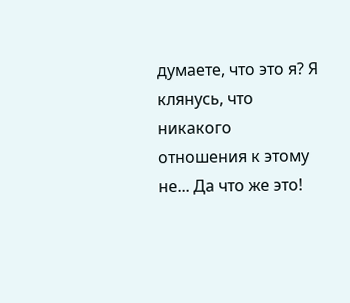думаете, что это я? Я клянусь, что никакого отношения к этому не... Да что же это!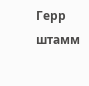Герр штамм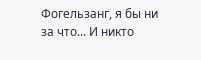Фогельзанг, я бы ни за что... И никто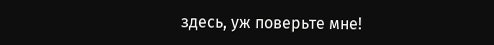здесь, уж поверьте мне!